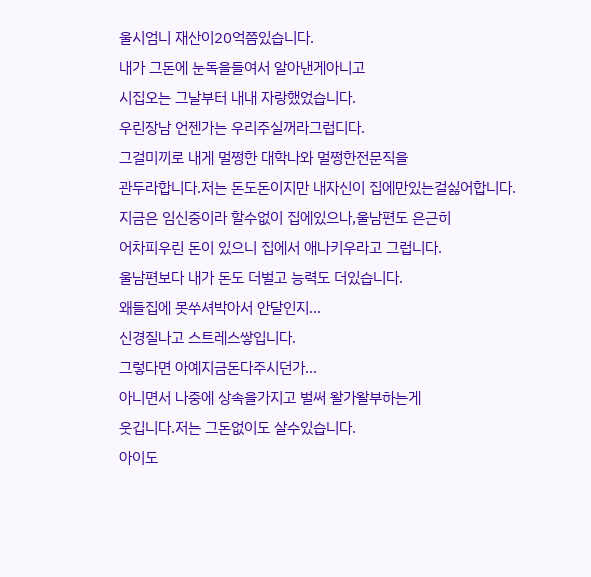울시엄니 재산이20억쯤있습니다.
내가 그돈에 눈독을들여서 알아낸게아니고
시집오는 그날부터 내내 자랑했었습니다.
우린장남 언젠가는 우리주실꺼라그럽디다.
그걸미끼로 내게 멀쩡한 대학나와 멀쩡한전문직을
관두라합니다.저는 돈도돈이지만 내자신이 집에만있는걸싫어합니다.
지금은 임신중이라 할수없이 집에있으나,울남편도 은근히
어차피우린 돈이 있으니 집에서 애나키우라고 그럽니다.
울남편보다 내가 돈도 더벌고 능력도 더있습니다.
왜들집에 못쑤셔박아서 안달인지...
신경질나고 스트레스쌓입니다.
그렇다면 아예지금돈다주시던가...
아니면서 나중에 상속을가지고 벌써 왈가왈부하는게
웃깁니다.저는 그돈없이도 살수있습니다.
아이도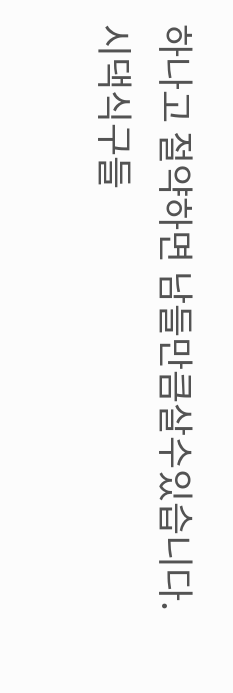하나고 절약하면 남들만큼살수있습니다.
시댁식구들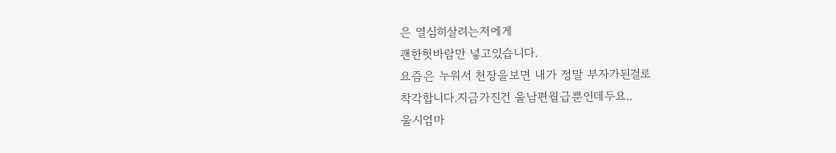은 열심히살려는저에게
괜한헛바람만 넣고있습니다.
요즘은 누워서 천장을보면 내가 정말 부자가된걸로
착각합니다.지금가진건 울남편월급뿐인데두요..
울시엄마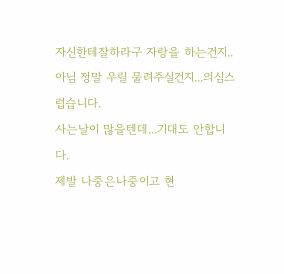자신한테잘하라구 자랑을 하는건지..
아님 정말 우릴 물려주실건지...의심스럽습니다.
사는날이 많을텐데...기대도 안합니다.
제발 나중은나중이고 현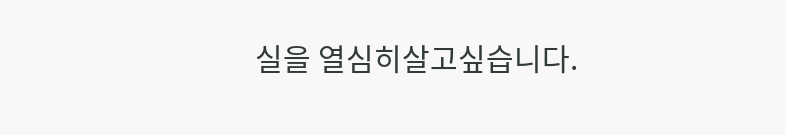실을 열심히살고싶습니다.